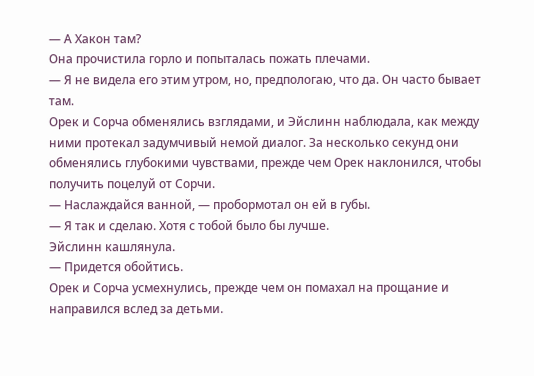— А Хакон там?
Она прочистила горло и попыталась пожать плечами.
— Я не видела его этим утром, но, предпологаю, что да. Он часто бывает там.
Орек и Сорча обменялись взглядами, и Эйслинн наблюдала, как между ними протекал задумчивый немой диалог. За несколько секунд они обменялись глубокими чувствами, прежде чем Орек наклонился, чтобы получить поцелуй от Сорчи.
— Наслаждайся ванной, — пробормотал он ей в губы.
— Я так и сделаю. Хотя с тобой было бы лучше.
Эйслинн кашлянула.
— Придется обойтись.
Орек и Сорча усмехнулись, прежде чем он помахал на прощание и направился вслед за детьми.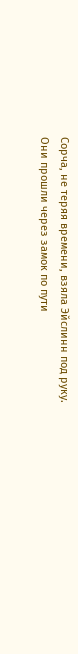Сорча, не теряя времени, взяла Эйслинн под руку. Они прошли через замок по пути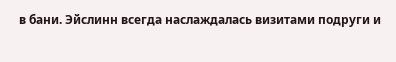в бани. Эйслинн всегда наслаждалась визитами подруги и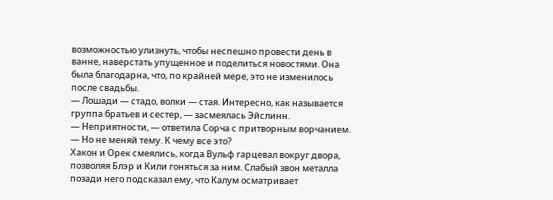возможностью улизнуть, чтобы неспешно провести день в ванне, наверстать упущенное и поделиться новостями. Она была благодарна, что, по крайней мере, это не изменилось после свадьбы.
— Лошади — стадо, волки — стая. Интересно, как называется группа братьев и сестер, — засмеялась Эйслинн.
— Неприятности, — ответила Сорча с притворным ворчанием. — Но не меняй тему. К чему все это?
Хакон и Орек смеялись, когда Вульф гарцевал вокруг двора, позволяя Блэр и Кили гоняться за ним. Слабый звон металла позади него подсказал ему, что Калум осматривает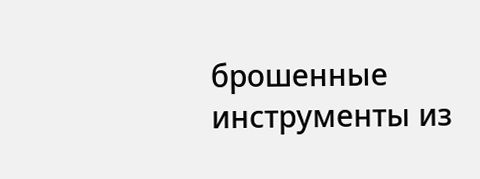брошенные инструменты из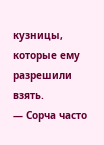кузницы, которые ему разрешили взять.
— Сорча часто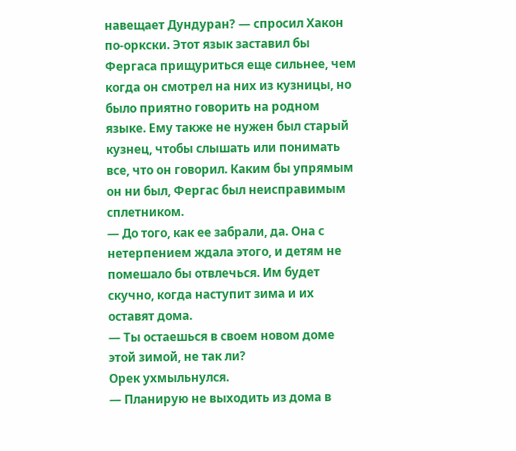навещает Дундуран? — спросил Хакон по-оркски. Этот язык заставил бы Фергаса прищуриться еще сильнее, чем когда он смотрел на них из кузницы, но было приятно говорить на родном языке. Ему также не нужен был старый кузнец, чтобы слышать или понимать все, что он говорил. Каким бы упрямым он ни был, Фергас был неисправимым сплетником.
— До того, как ее забрали, да. Она с нетерпением ждала этого, и детям не помешало бы отвлечься. Им будет скучно, когда наступит зима и их оставят дома.
— Ты остаешься в своем новом доме этой зимой, не так ли?
Орек ухмыльнулся.
— Планирую не выходить из дома в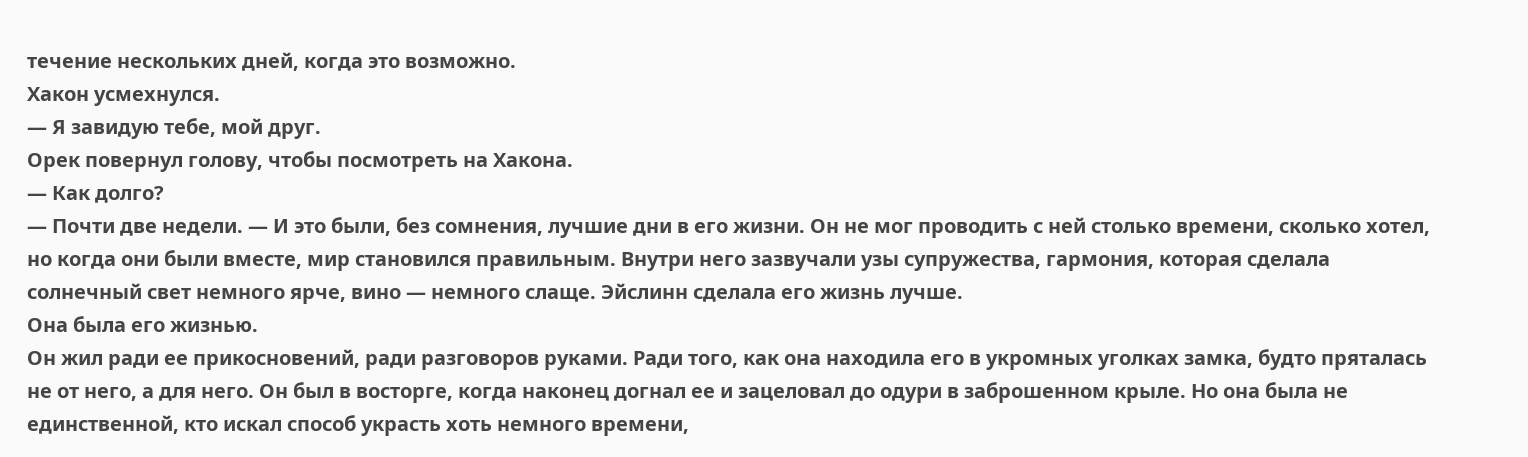течение нескольких дней, когда это возможно.
Хакон усмехнулся.
— Я завидую тебе, мой друг.
Орек повернул голову, чтобы посмотреть на Хакона.
— Как долго?
— Почти две недели. — И это были, без сомнения, лучшие дни в его жизни. Он не мог проводить с ней столько времени, сколько хотел, но когда они были вместе, мир становился правильным. Внутри него зазвучали узы супружества, гармония, которая сделала солнечный свет немного ярче, вино — немного слаще. Эйслинн сделала его жизнь лучше.
Она была его жизнью.
Он жил ради ее прикосновений, ради разговоров руками. Ради того, как она находила его в укромных уголках замка, будто пряталась не от него, а для него. Он был в восторге, когда наконец догнал ее и зацеловал до одури в заброшенном крыле. Но она была не единственной, кто искал способ украсть хоть немного времени,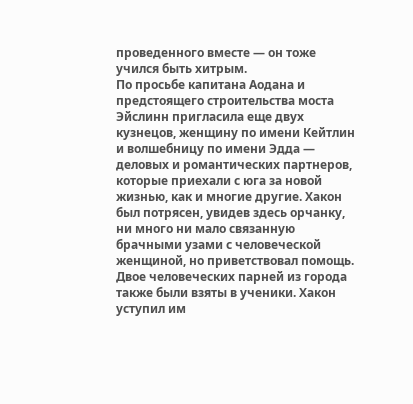проведенного вместе — он тоже учился быть хитрым.
По просьбе капитана Аодана и предстоящего строительства моста Эйслинн пригласила еще двух кузнецов, женщину по имени Кейтлин и волшебницу по имени Эдда — деловых и романтических партнеров, которые приехали с юга за новой жизнью, как и многие другие. Хакон был потрясен, увидев здесь орчанку, ни много ни мало связанную брачными узами с человеческой женщиной, но приветствовал помощь.
Двое человеческих парней из города также были взяты в ученики. Хакон уступил им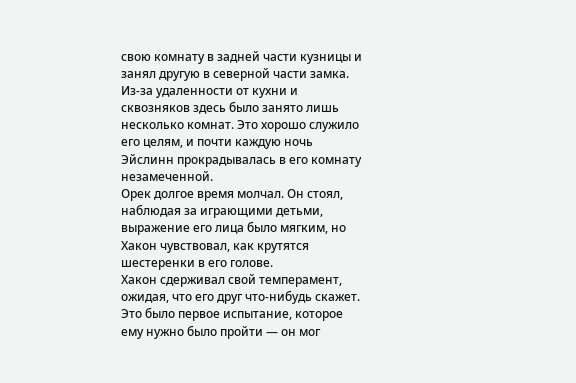свою комнату в задней части кузницы и занял другую в северной части замка. Из-за удаленности от кухни и сквозняков здесь было занято лишь несколько комнат. Это хорошо служило его целям, и почти каждую ночь Эйслинн прокрадывалась в его комнату незамеченной.
Орек долгое время молчал. Он стоял, наблюдая за играющими детьми, выражение его лица было мягким, но Хакон чувствовал, как крутятся шестеренки в его голове.
Хакон сдерживал свой темперамент, ожидая, что его друг что-нибудь скажет. Это было первое испытание, которое ему нужно было пройти — он мог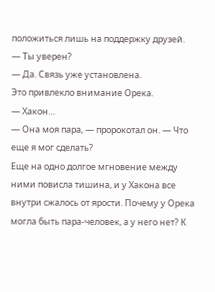положиться лишь на поддержку друзей.
— Ты уверен?
— Да. Связь уже установлена.
Это привлекло внимание Орека.
— Хакон…
— Она моя пара, — пророкотал он. — Что еще я мог сделать?
Еще на одно долгое мгновение между ними повисла тишина, и у Хакона все внутри сжалось от ярости. Почему у Орека могла быть пара-человек, а у него нет? К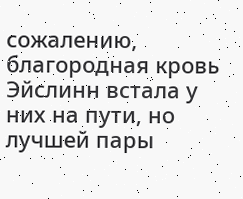сожалению, благородная кровь Эйслинн встала у них на пути, но лучшей пары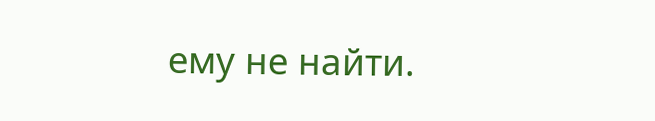ему не найти.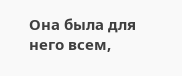Она была для него всем,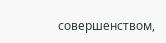совершенством,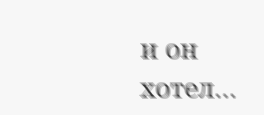и он хотел…